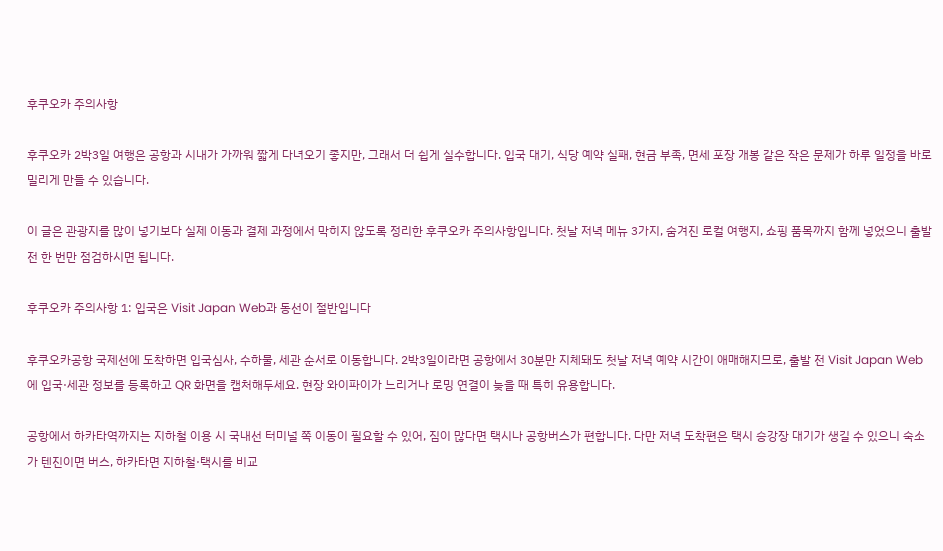후쿠오카 주의사항

후쿠오카 2박3일 여행은 공항과 시내가 가까워 짧게 다녀오기 좋지만, 그래서 더 쉽게 실수합니다. 입국 대기, 식당 예약 실패, 현금 부족, 면세 포장 개봉 같은 작은 문제가 하루 일정을 바로 밀리게 만들 수 있습니다.

이 글은 관광지를 많이 넣기보다 실제 이동과 결제 과정에서 막히지 않도록 정리한 후쿠오카 주의사항입니다. 첫날 저녁 메뉴 3가지, 숨겨진 로컬 여행지, 쇼핑 품목까지 함께 넣었으니 출발 전 한 번만 점검하시면 됩니다.

후쿠오카 주의사항 1: 입국은 Visit Japan Web과 동선이 절반입니다

후쿠오카공항 국제선에 도착하면 입국심사, 수하물, 세관 순서로 이동합니다. 2박3일이라면 공항에서 30분만 지체돼도 첫날 저녁 예약 시간이 애매해지므로, 출발 전 Visit Japan Web에 입국·세관 정보를 등록하고 QR 화면을 캡처해두세요. 현장 와이파이가 느리거나 로밍 연결이 늦을 때 특히 유용합니다.

공항에서 하카타역까지는 지하철 이용 시 국내선 터미널 쪽 이동이 필요할 수 있어, 짐이 많다면 택시나 공항버스가 편합니다. 다만 저녁 도착편은 택시 승강장 대기가 생길 수 있으니 숙소가 텐진이면 버스, 하카타면 지하철·택시를 비교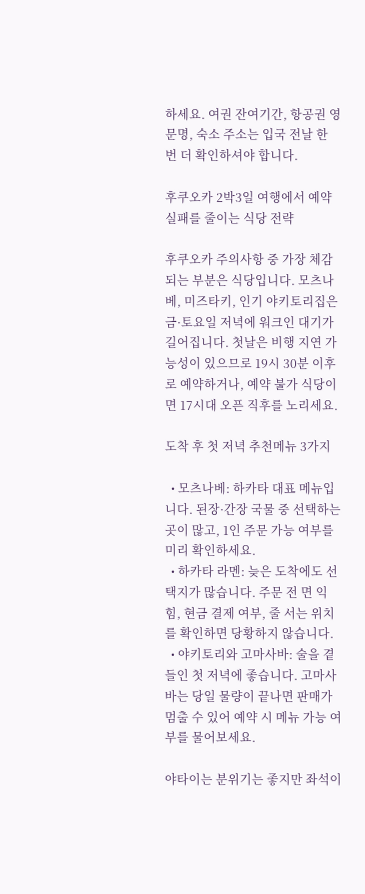하세요. 여권 잔여기간, 항공권 영문명, 숙소 주소는 입국 전날 한 번 더 확인하셔야 합니다.

후쿠오카 2박3일 여행에서 예약 실패를 줄이는 식당 전략

후쿠오카 주의사항 중 가장 체감되는 부분은 식당입니다. 모츠나베, 미즈타키, 인기 야키토리집은 금·토요일 저녁에 워크인 대기가 길어집니다. 첫날은 비행 지연 가능성이 있으므로 19시 30분 이후로 예약하거나, 예약 불가 식당이면 17시대 오픈 직후를 노리세요.

도착 후 첫 저녁 추천메뉴 3가지

  • 모츠나베: 하카타 대표 메뉴입니다. 된장·간장 국물 중 선택하는 곳이 많고, 1인 주문 가능 여부를 미리 확인하세요.
  • 하카타 라멘: 늦은 도착에도 선택지가 많습니다. 주문 전 면 익힘, 현금 결제 여부, 줄 서는 위치를 확인하면 당황하지 않습니다.
  • 야키토리와 고마사바: 술을 곁들인 첫 저녁에 좋습니다. 고마사바는 당일 물량이 끝나면 판매가 멈출 수 있어 예약 시 메뉴 가능 여부를 물어보세요.

야타이는 분위기는 좋지만 좌석이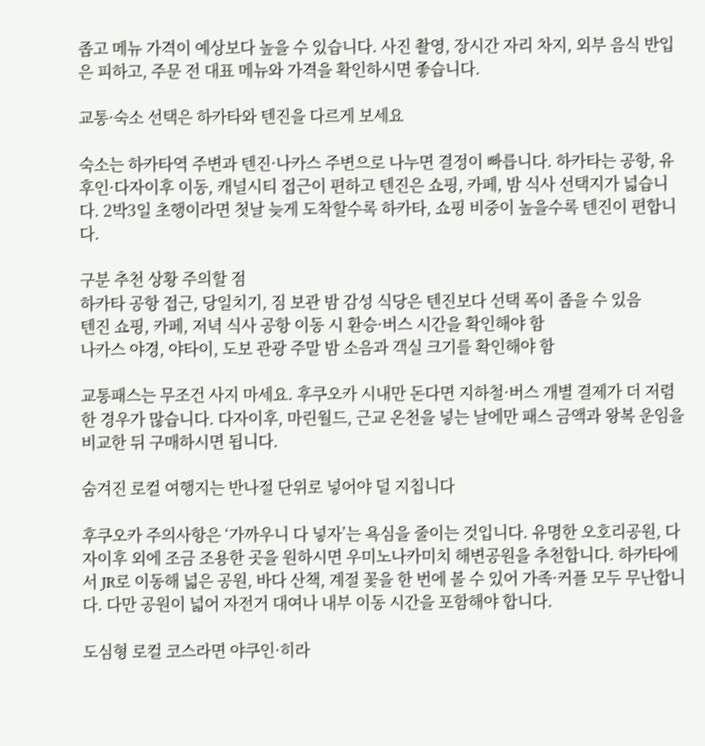좁고 메뉴 가격이 예상보다 높을 수 있습니다. 사진 촬영, 장시간 자리 차지, 외부 음식 반입은 피하고, 주문 전 대표 메뉴와 가격을 확인하시면 좋습니다.

교통·숙소 선택은 하카타와 텐진을 다르게 보세요

숙소는 하카타역 주변과 텐진·나카스 주변으로 나누면 결정이 빠릅니다. 하카타는 공항, 유후인·다자이후 이동, 캐널시티 접근이 편하고 텐진은 쇼핑, 카페, 밤 식사 선택지가 넓습니다. 2박3일 초행이라면 첫날 늦게 도착할수록 하카타, 쇼핑 비중이 높을수록 텐진이 편합니다.

구분 추천 상황 주의할 점
하카타 공항 접근, 당일치기, 짐 보관 밤 감성 식당은 텐진보다 선택 폭이 좁을 수 있음
텐진 쇼핑, 카페, 저녁 식사 공항 이동 시 환승·버스 시간을 확인해야 함
나카스 야경, 야타이, 도보 관광 주말 밤 소음과 객실 크기를 확인해야 함

교통패스는 무조건 사지 마세요. 후쿠오카 시내만 돈다면 지하철·버스 개별 결제가 더 저렴한 경우가 많습니다. 다자이후, 마린월드, 근교 온천을 넣는 날에만 패스 금액과 왕복 운임을 비교한 뒤 구매하시면 됩니다.

숨겨진 로컬 여행지는 반나절 단위로 넣어야 덜 지칩니다

후쿠오카 주의사항은 ‘가까우니 다 넣자’는 욕심을 줄이는 것입니다. 유명한 오호리공원, 다자이후 외에 조금 조용한 곳을 원하시면 우미노나카미치 해변공원을 추천합니다. 하카타에서 JR로 이동해 넓은 공원, 바다 산책, 계절 꽃을 한 번에 볼 수 있어 가족·커플 모두 무난합니다. 다만 공원이 넓어 자전거 대여나 내부 이동 시간을 포함해야 합니다.

도심형 로컬 코스라면 야쿠인·히라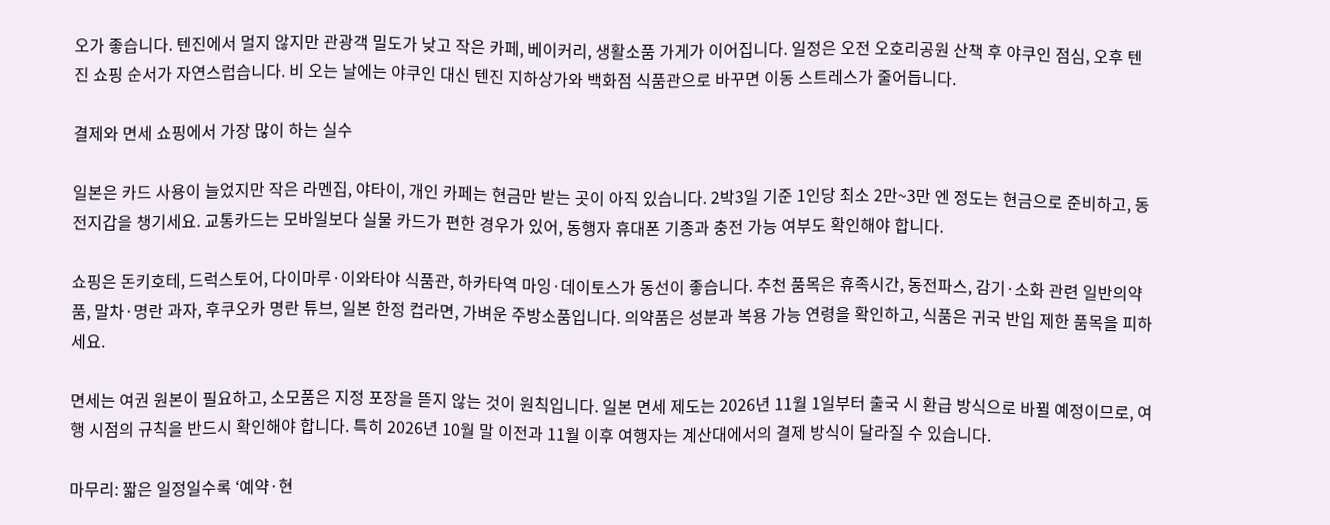오가 좋습니다. 텐진에서 멀지 않지만 관광객 밀도가 낮고 작은 카페, 베이커리, 생활소품 가게가 이어집니다. 일정은 오전 오호리공원 산책 후 야쿠인 점심, 오후 텐진 쇼핑 순서가 자연스럽습니다. 비 오는 날에는 야쿠인 대신 텐진 지하상가와 백화점 식품관으로 바꾸면 이동 스트레스가 줄어듭니다.

결제와 면세 쇼핑에서 가장 많이 하는 실수

일본은 카드 사용이 늘었지만 작은 라멘집, 야타이, 개인 카페는 현금만 받는 곳이 아직 있습니다. 2박3일 기준 1인당 최소 2만~3만 엔 정도는 현금으로 준비하고, 동전지갑을 챙기세요. 교통카드는 모바일보다 실물 카드가 편한 경우가 있어, 동행자 휴대폰 기종과 충전 가능 여부도 확인해야 합니다.

쇼핑은 돈키호테, 드럭스토어, 다이마루·이와타야 식품관, 하카타역 마잉·데이토스가 동선이 좋습니다. 추천 품목은 휴족시간, 동전파스, 감기·소화 관련 일반의약품, 말차·명란 과자, 후쿠오카 명란 튜브, 일본 한정 컵라면, 가벼운 주방소품입니다. 의약품은 성분과 복용 가능 연령을 확인하고, 식품은 귀국 반입 제한 품목을 피하세요.

면세는 여권 원본이 필요하고, 소모품은 지정 포장을 뜯지 않는 것이 원칙입니다. 일본 면세 제도는 2026년 11월 1일부터 출국 시 환급 방식으로 바뀔 예정이므로, 여행 시점의 규칙을 반드시 확인해야 합니다. 특히 2026년 10월 말 이전과 11월 이후 여행자는 계산대에서의 결제 방식이 달라질 수 있습니다.

마무리: 짧은 일정일수록 ‘예약·현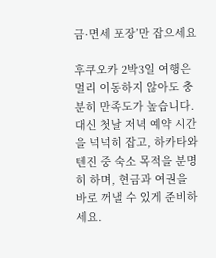금·면세 포장’만 잡으세요

후쿠오카 2박3일 여행은 멀리 이동하지 않아도 충분히 만족도가 높습니다. 대신 첫날 저녁 예약 시간을 넉넉히 잡고, 하카타와 텐진 중 숙소 목적을 분명히 하며, 현금과 여권을 바로 꺼낼 수 있게 준비하세요.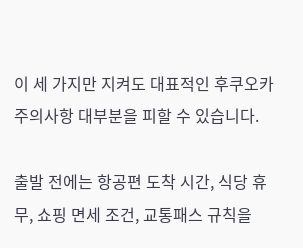이 세 가지만 지켜도 대표적인 후쿠오카 주의사항 대부분을 피할 수 있습니다.

출발 전에는 항공편 도착 시간, 식당 휴무, 쇼핑 면세 조건, 교통패스 규칙을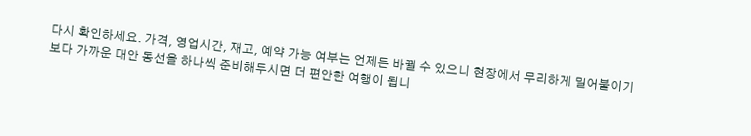다시 확인하세요. 가격, 영업시간, 재고, 예약 가능 여부는 언제든 바뀔 수 있으니 현장에서 무리하게 밀어붙이기보다 가까운 대안 동선을 하나씩 준비해두시면 더 편안한 여행이 됩니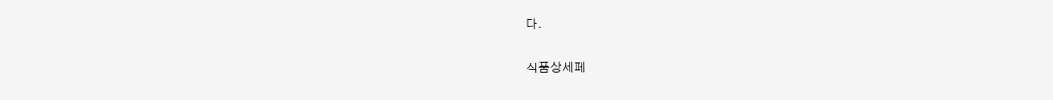다.

식품상세페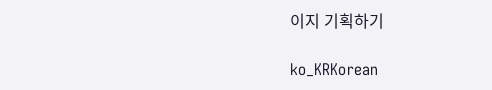이지 기획하기

ko_KRKorean